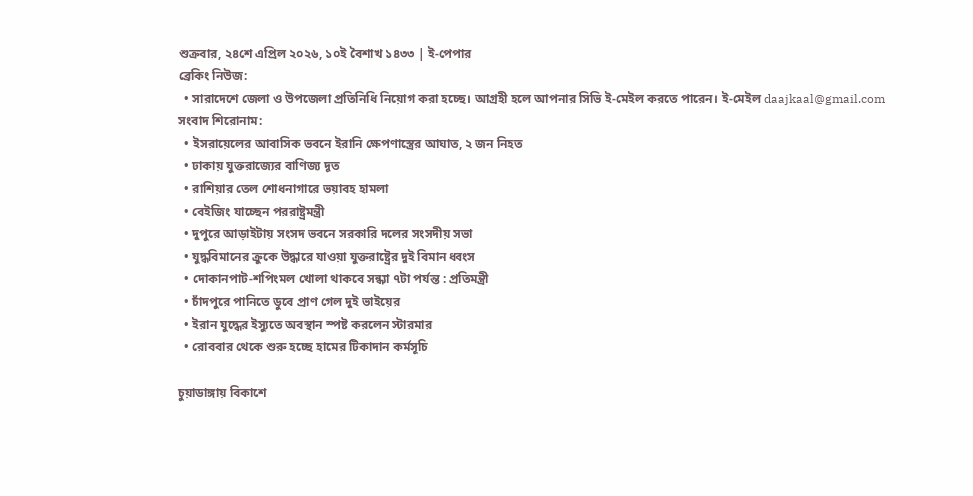শুক্রবার, ২৪শে এপ্রিল ২০২৬, ১০ই বৈশাখ ১৪৩৩ | ই-পেপার
ব্রেকিং নিউজ:
  • সারাদেশে জেলা ও উপজেলা প্রতিনিধি নিয়োগ করা হচ্ছে। আগ্রহী হলে আপনার সিভি ই-মেইল করতে পারেন। ই-মেইল daajkaal@gmail.com
সংবাদ শিরোনাম:
  • ইসরায়েলের আবাসিক ভবনে ইরানি ক্ষেপণাস্ত্রের আঘাত, ২ জন নিহত
  • ঢাকায় যুক্তরাজ্যের বাণিজ্য দূত
  • রাশিয়ার তেল শোধনাগারে ভয়াবহ হামলা
  • বেইজিং যাচ্ছেন পররাষ্ট্রমন্ত্রী
  • দুপুরে আড়াইটায় সংসদ ভবনে সরকারি দলের সংসদীয় সভা
  • যুদ্ধবিমানের ক্রুকে উদ্ধারে যাওয়া যুক্তরাষ্ট্রের দুই বিমান ধ্বংস
  • দোকানপাট-শপিংমল খোলা থাকবে সন্ধ্যা ৭টা পর্যন্ত : প্রতিমন্ত্রী
  • চাঁদপুরে পানিতে ডুবে প্রাণ গেল দুই ভাইয়ের
  • ইরান যুদ্ধের ইস্যুতে অবস্থান স্পষ্ট করলেন স্টারমার
  • রোববার থেকে শুরু হচ্ছে হামের টিকাদান কর্মসূচি

চুয়াডাঙ্গায় বিকাশে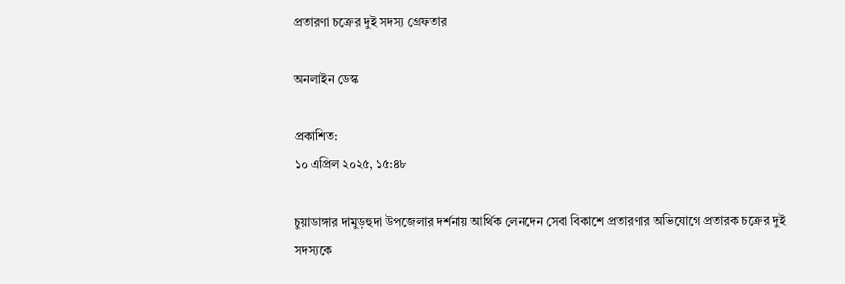প্রতারণা চক্রের দুই সদস্য গ্রেফতার

অনলাইন ডেস্ক

প্রকাশিত:
১০ এপ্রিল ২০২৫, ১৫:৪৮

চুয়াডাঙ্গার দামুড়হুদা উপজেলার দর্শনায় আর্থিক লেনদেন সেবা বিকাশে প্রতারণার অভিযোগে প্রতারক চক্রের দুই সদস্যকে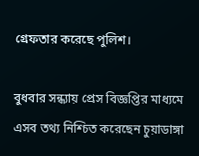গ্রেফতার করেছে পুলিশ।

বুধবার সন্ধ্যায় প্রেস বিজ্ঞপ্তির মাধ্যমে এসব তথ্য নিশ্চিত করেছেন চুয়াডাঙ্গা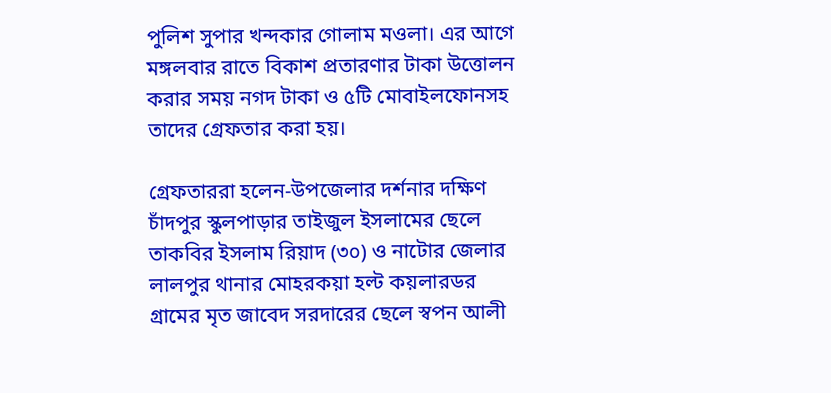পুলিশ সুপার খন্দকার গোলাম মওলা। এর আগে মঙ্গলবার রাতে বিকাশ প্রতারণার টাকা উত্তোলন করার সময় নগদ টাকা ও ৫টি মোবাইলফোনসহ তাদের গ্রেফতার করা হয়।

গ্রেফতাররা হলেন-উপজেলার দর্শনার দক্ষিণ চাঁদপুর স্কুলপাড়ার তাইজুল ইসলামের ছেলে তাকবির ইসলাম রিয়াদ (৩০) ও নাটোর জেলার লালপুর থানার মোহরকয়া হল্ট কয়লারডর গ্রামের মৃত জাবেদ সরদারের ছেলে স্বপন আলী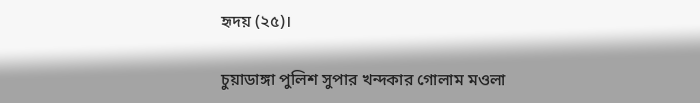হৃদয় (২৫)।

চুয়াডাঙ্গা পুলিশ সুপার খন্দকার গোলাম মওলা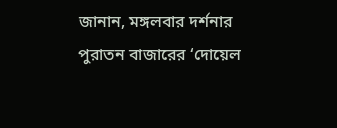জানান, মঙ্গলবার দর্শনার পুরাতন বাজারের ‘দোয়েল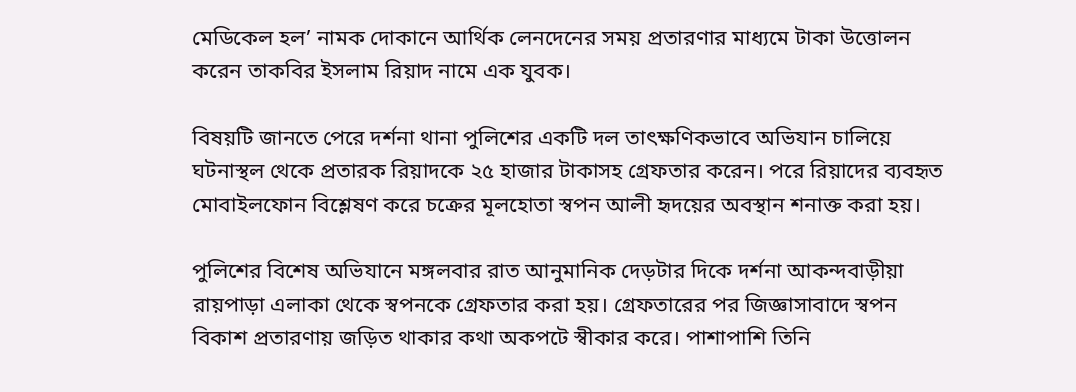মেডিকেল হল’ নামক দোকানে আর্থিক লেনদেনের সময় প্রতারণার মাধ্যমে টাকা উত্তোলন করেন তাকবির ইসলাম রিয়াদ নামে এক যুবক।

বিষয়টি জানতে পেরে দর্শনা থানা পুলিশের একটি দল তাৎক্ষণিকভাবে অভিযান চালিয়ে ঘটনাস্থল থেকে প্রতারক রিয়াদকে ২৫ হাজার টাকাসহ গ্রেফতার করেন। পরে রিয়াদের ব্যবহৃত মোবাইলফোন বিশ্লেষণ করে চক্রের মূলহোতা স্বপন আলী হৃদয়ের অবস্থান শনাক্ত করা হয়।

পুলিশের বিশেষ অভিযানে মঙ্গলবার রাত আনুমানিক দেড়টার দিকে দর্শনা আকন্দবাড়ীয়া রায়পাড়া এলাকা থেকে স্বপনকে গ্রেফতার করা হয়। গ্রেফতারের পর জিজ্ঞাসাবাদে স্বপন বিকাশ প্রতারণায় জড়িত থাকার কথা অকপটে স্বীকার করে। পাশাপাশি তিনি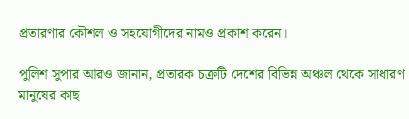প্রতারণার কৌশল ও সহযোগীদের নামও প্রকাশ করেন।

পুলিশ সুপার আরও জানান, প্রতারক চক্রটি দেশের বিভিন্ন অঞ্চল থেকে সাধারণ মানুষের কাছ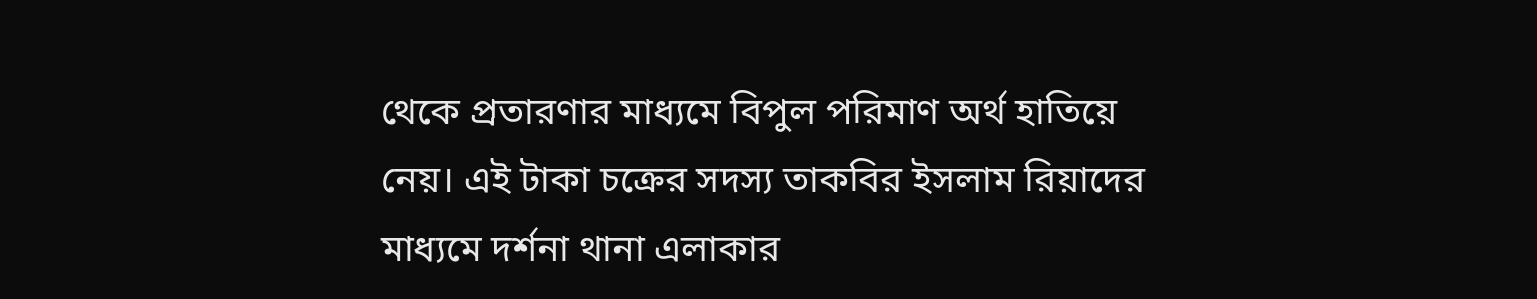থেকে প্রতারণার মাধ্যমে বিপুল পরিমাণ অর্থ হাতিয়ে নেয়। এই টাকা চক্রের সদস্য তাকবির ইসলাম রিয়াদের মাধ্যমে দর্শনা থানা এলাকার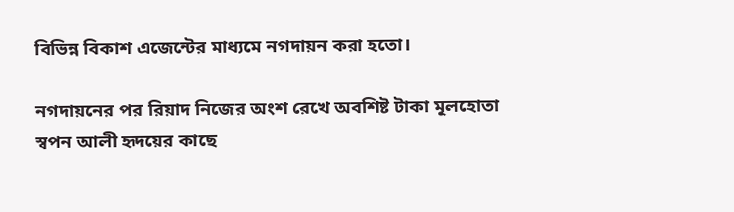বিভিন্ন বিকাশ এজেন্টের মাধ্যমে নগদায়ন করা হতো।

নগদায়নের পর রিয়াদ নিজের অংশ রেখে অবশিষ্ট টাকা মূলহোতা স্বপন আলী হৃদয়ের কাছে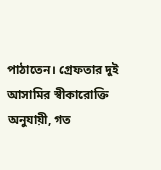পাঠাতেন। গ্রেফতার দুই আসামির স্বীকারোক্তি অনুযায়ী, গত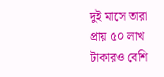দুই মাসে তারা প্রায় ৫০ লাখ টাকারও বেশি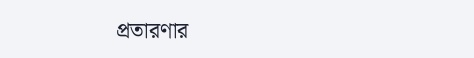প্রতারণার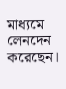মাধ্যমে লেনদেন করেছেন।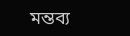মন্তব্য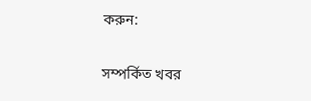করুন:

সম্পর্কিত খবর